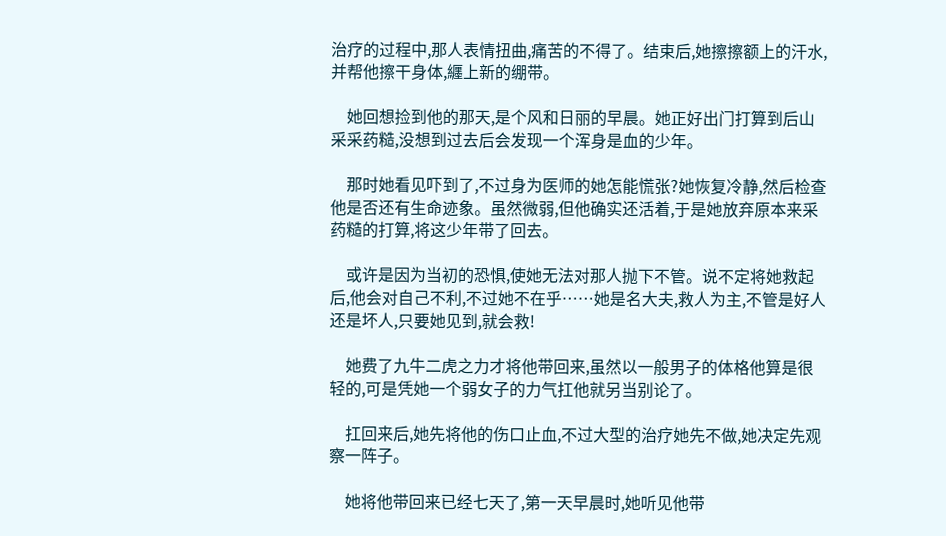治疗的过程中,那人表情扭曲,痛苦的不得了。结束后,她擦擦额上的汗水,并帮他擦干身体,纒上新的绷带。

    她回想捡到他的那天,是个风和日丽的早晨。她正好出门打算到后山采采药糙,没想到过去后会发现一个浑身是血的少年。

    那时她看见吓到了,不过身为医师的她怎能慌张?她恢复冷静,然后检查他是否还有生命迹象。虽然微弱,但他确实还活着,于是她放弃原本来采药糙的打算,将这少年带了回去。

    或许是因为当初的恐惧,使她无法对那人抛下不管。说不定将她救起后,他会对自己不利,不过她不在乎……她是名大夫,救人为主,不管是好人还是坏人,只要她见到,就会救!

    她费了九牛二虎之力才将他带回来,虽然以一般男子的体格他算是很轻的,可是凭她一个弱女子的力气扛他就另当别论了。

    扛回来后,她先将他的伤口止血,不过大型的治疗她先不做,她决定先观察一阵子。

    她将他带回来已经七天了,第一天早晨时,她听见他带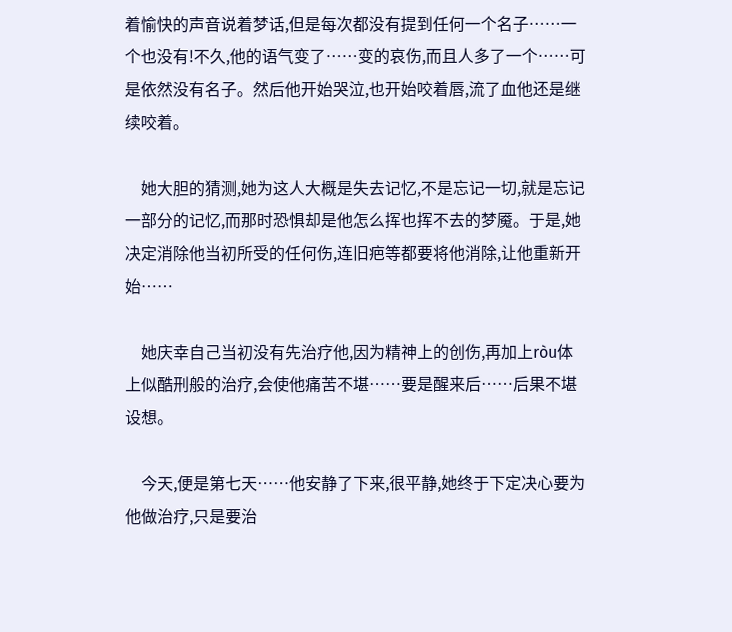着愉快的声音说着梦话,但是每次都没有提到任何一个名子……一个也没有!不久,他的语气变了……变的哀伤,而且人多了一个……可是依然没有名子。然后他开始哭泣,也开始咬着唇,流了血他还是继续咬着。

    她大胆的猜测,她为这人大概是失去记忆,不是忘记一切,就是忘记一部分的记忆,而那时恐惧却是他怎么挥也挥不去的梦魇。于是,她决定消除他当初所受的任何伤,连旧疤等都要将他消除,让他重新开始……

    她庆幸自己当初没有先治疗他,因为精神上的创伤,再加上ròu体上似酷刑般的治疗,会使他痛苦不堪……要是醒来后……后果不堪设想。

    今天,便是第七天……他安静了下来,很平静,她终于下定决心要为他做治疗,只是要治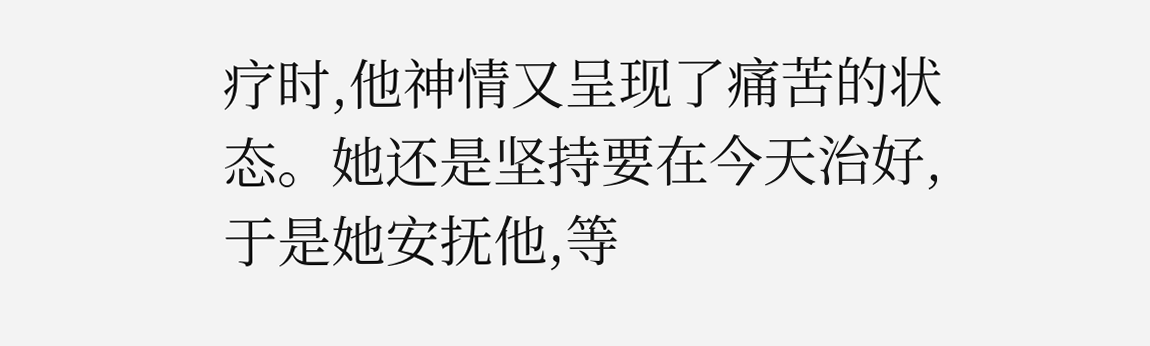疗时,他神情又呈现了痛苦的状态。她还是坚持要在今天治好,于是她安抚他,等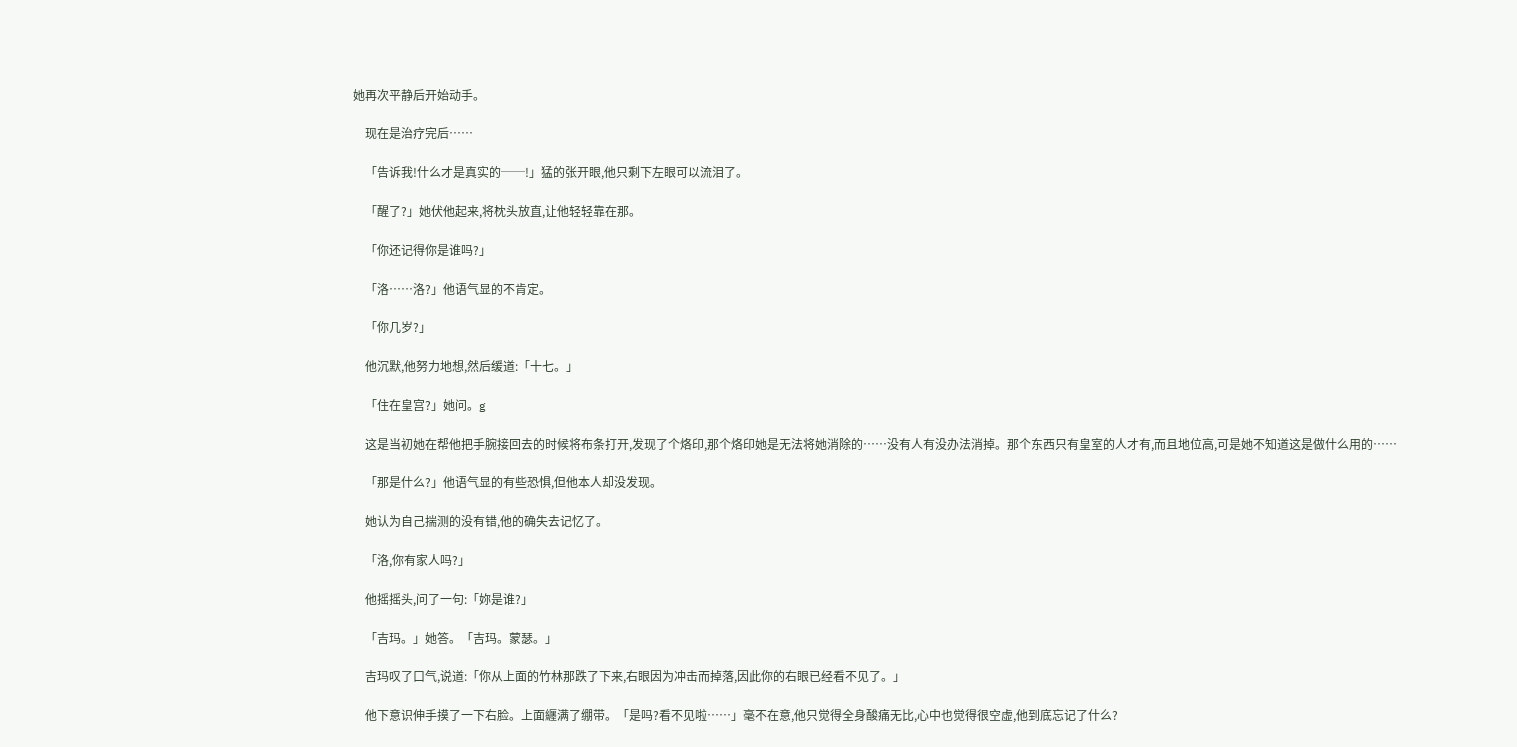她再次平静后开始动手。

    现在是治疗完后……

    「告诉我!什么才是真实的──!」猛的张开眼,他只剩下左眼可以流泪了。

    「醒了?」她伏他起来,将枕头放直,让他轻轻靠在那。

    「你还记得你是谁吗?」

    「洛……洛?」他语气显的不肯定。

    「你几岁?」

    他沉默,他努力地想,然后缓道:「十七。」

    「住在皇宫?」她问。g

    这是当初她在帮他把手腕接回去的时候将布条打开,发现了个烙印,那个烙印她是无法将她消除的……没有人有没办法消掉。那个东西只有皇室的人才有,而且地位高,可是她不知道这是做什么用的……

    「那是什么?」他语气显的有些恐惧,但他本人却没发现。

    她认为自己揣测的没有错,他的确失去记忆了。

    「洛,你有家人吗?」

    他摇摇头,问了一句:「妳是谁?」

    「吉玛。」她答。「吉玛。蒙瑟。」

    吉玛叹了口气,说道:「你从上面的竹林那跌了下来,右眼因为冲击而掉落,因此你的右眼已经看不见了。」

    他下意识伸手摸了一下右脸。上面纒满了绷带。「是吗?看不见啦……」毫不在意,他只觉得全身酸痛无比,心中也觉得很空虚,他到底忘记了什么?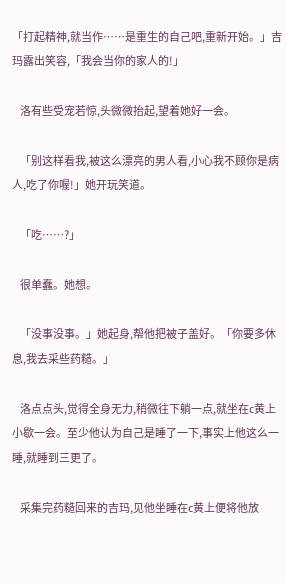「打起精神,就当作……是重生的自己吧,重新开始。」吉玛露出笑容,「我会当你的家人的!」

    洛有些受宠若惊,头微微抬起,望着她好一会。

    「别这样看我,被这么漂亮的男人看,小心我不顾你是病人,吃了你喔!」她开玩笑道。

    「吃……?」

    很单蠢。她想。

    「没事没事。」她起身,帮他把被子盖好。「你要多休息,我去采些药糙。」

    洛点点头,觉得全身无力,稍微往下躺一点,就坐在c黄上小歇一会。至少他认为自己是睡了一下,事实上他这么一睡,就睡到三更了。

    采集完药糙回来的吉玛,见他坐睡在c黄上便将他放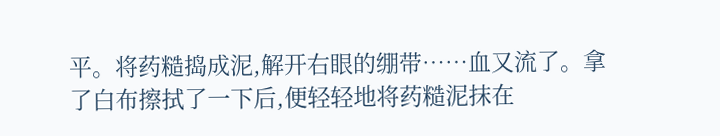平。将药糙捣成泥,解开右眼的绷带……血又流了。拿了白布擦拭了一下后,便轻轻地将药糙泥抹在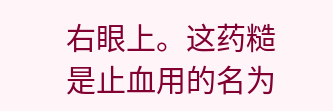右眼上。这药糙是止血用的名为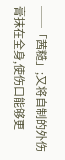──「茜糙」;又将自制的外伤膏抹在全身,使伤口能够更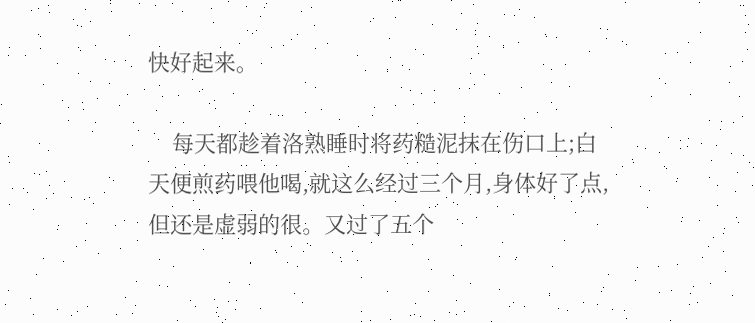快好起来。

    每天都趁着洛熟睡时将药糙泥抹在伤口上;白天便煎药喂他喝,就这么经过三个月,身体好了点,但还是虚弱的很。又过了五个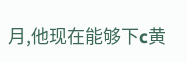月,他现在能够下c黄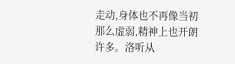走动,身体也不再像当初那么虚弱,精神上也开朗许多。洛听从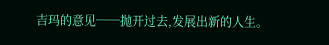吉玛的意见──抛开过去,发展出新的人生。